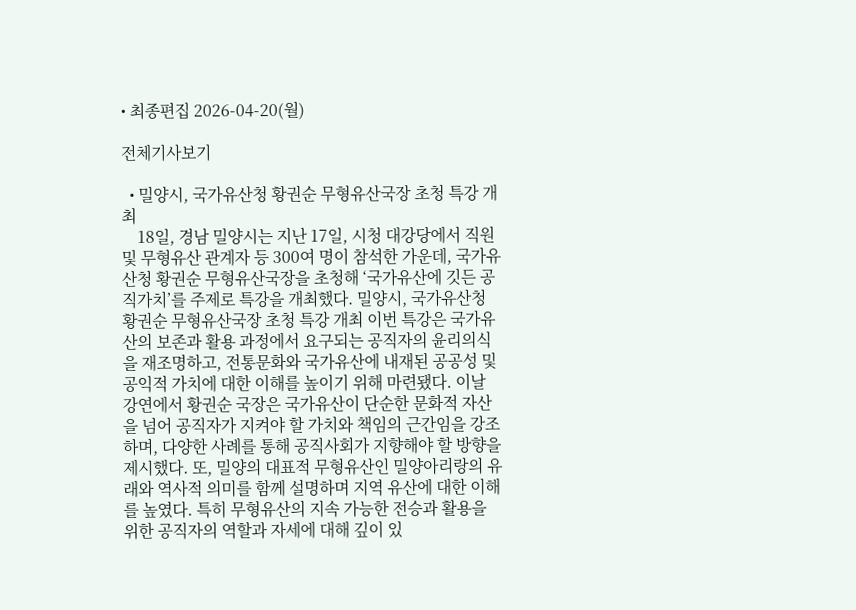• 최종편집 2026-04-20(월)

전체기사보기

  • 밀양시, 국가유산청 황권순 무형유산국장 초청 특강 개최
    18일, 경남 밀양시는 지난 17일, 시청 대강당에서 직원 및 무형유산 관계자 등 300여 명이 참석한 가운데, 국가유산청 황권순 무형유산국장을 초청해 ‘국가유산에 깃든 공직가치’를 주제로 특강을 개최했다. 밀양시, 국가유산청 황권순 무형유산국장 초청 특강 개최 이번 특강은 국가유산의 보존과 활용 과정에서 요구되는 공직자의 윤리의식을 재조명하고, 전통문화와 국가유산에 내재된 공공성 및 공익적 가치에 대한 이해를 높이기 위해 마련됐다. 이날 강연에서 황권순 국장은 국가유산이 단순한 문화적 자산을 넘어 공직자가 지켜야 할 가치와 책임의 근간임을 강조하며, 다양한 사례를 통해 공직사회가 지향해야 할 방향을 제시했다. 또, 밀양의 대표적 무형유산인 밀양아리랑의 유래와 역사적 의미를 함께 설명하며 지역 유산에 대한 이해를 높였다. 특히 무형유산의 지속 가능한 전승과 활용을 위한 공직자의 역할과 자세에 대해 깊이 있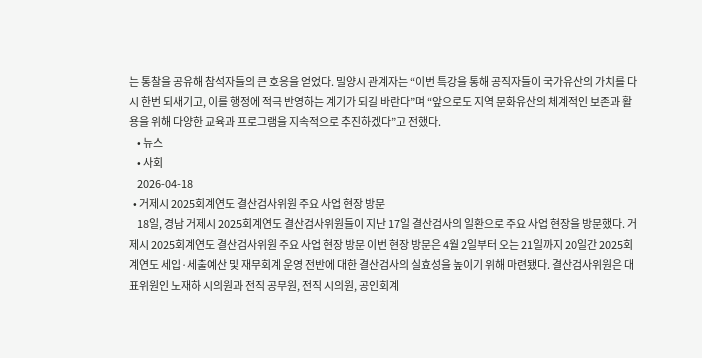는 통찰을 공유해 참석자들의 큰 호응을 얻었다. 밀양시 관계자는 “이번 특강을 통해 공직자들이 국가유산의 가치를 다시 한번 되새기고, 이를 행정에 적극 반영하는 계기가 되길 바란다”며 “앞으로도 지역 문화유산의 체계적인 보존과 활용을 위해 다양한 교육과 프로그램을 지속적으로 추진하겠다”고 전했다.
    • 뉴스
    • 사회
    2026-04-18
  • 거제시 2025회계연도 결산검사위원 주요 사업 현장 방문
    18일, 경남 거제시 2025회계연도 결산검사위원들이 지난 17일 결산검사의 일환으로 주요 사업 현장을 방문했다. 거제시 2025회계연도 결산검사위원 주요 사업 현장 방문 이번 현장 방문은 4월 2일부터 오는 21일까지 20일간 2025회계연도 세입·세출예산 및 재무회계 운영 전반에 대한 결산검사의 실효성을 높이기 위해 마련됐다. 결산검사위원은 대표위원인 노재하 시의원과 전직 공무원, 전직 시의원, 공인회계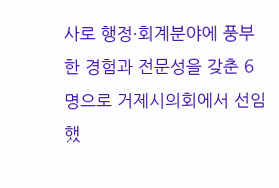사로 행정·회계분야에 풍부한 경험과 전문성을 갖춘 6명으로 거제시의회에서 선임했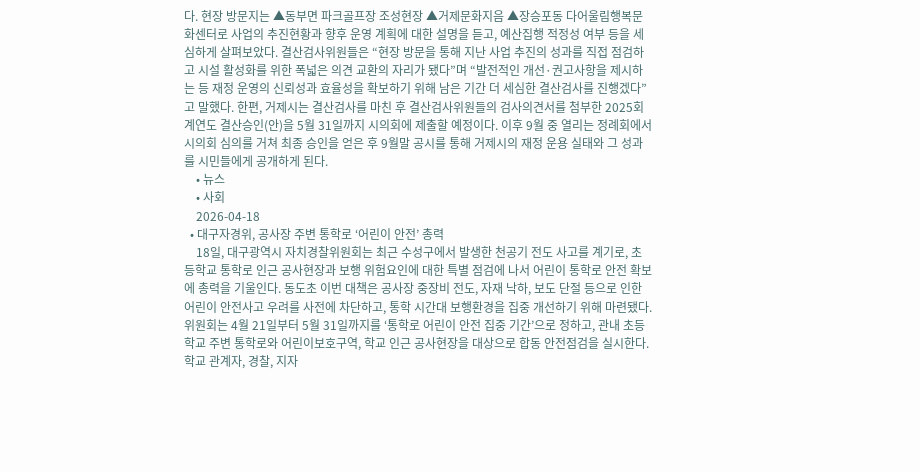다. 현장 방문지는 ▲동부면 파크골프장 조성현장 ▲거제문화지음 ▲장승포동 다어울림행복문화센터로 사업의 추진현황과 향후 운영 계획에 대한 설명을 듣고, 예산집행 적정성 여부 등을 세심하게 살펴보았다. 결산검사위원들은 “현장 방문을 통해 지난 사업 추진의 성과를 직접 점검하고 시설 활성화를 위한 폭넓은 의견 교환의 자리가 됐다”며 “발전적인 개선·권고사항을 제시하는 등 재정 운영의 신뢰성과 효율성을 확보하기 위해 남은 기간 더 세심한 결산검사를 진행겠다”고 말했다. 한편, 거제시는 결산검사를 마친 후 결산검사위원들의 검사의견서를 첨부한 2025회계연도 결산승인(안)을 5월 31일까지 시의회에 제출할 예정이다. 이후 9월 중 열리는 정례회에서 시의회 심의를 거쳐 최종 승인을 얻은 후 9월말 공시를 통해 거제시의 재정 운용 실태와 그 성과를 시민들에게 공개하게 된다.
    • 뉴스
    • 사회
    2026-04-18
  • 대구자경위, 공사장 주변 통학로 ‘어린이 안전’ 총력
    18일, 대구광역시 자치경찰위원회는 최근 수성구에서 발생한 천공기 전도 사고를 계기로, 초등학교 통학로 인근 공사현장과 보행 위험요인에 대한 특별 점검에 나서 어린이 통학로 안전 확보에 총력을 기울인다. 동도초 이번 대책은 공사장 중장비 전도, 자재 낙하, 보도 단절 등으로 인한 어린이 안전사고 우려를 사전에 차단하고, 통학 시간대 보행환경을 집중 개선하기 위해 마련됐다. 위원회는 4월 21일부터 5월 31일까지를 ‘통학로 어린이 안전 집중 기간’으로 정하고, 관내 초등학교 주변 통학로와 어린이보호구역, 학교 인근 공사현장을 대상으로 합동 안전점검을 실시한다. 학교 관계자, 경찰, 지자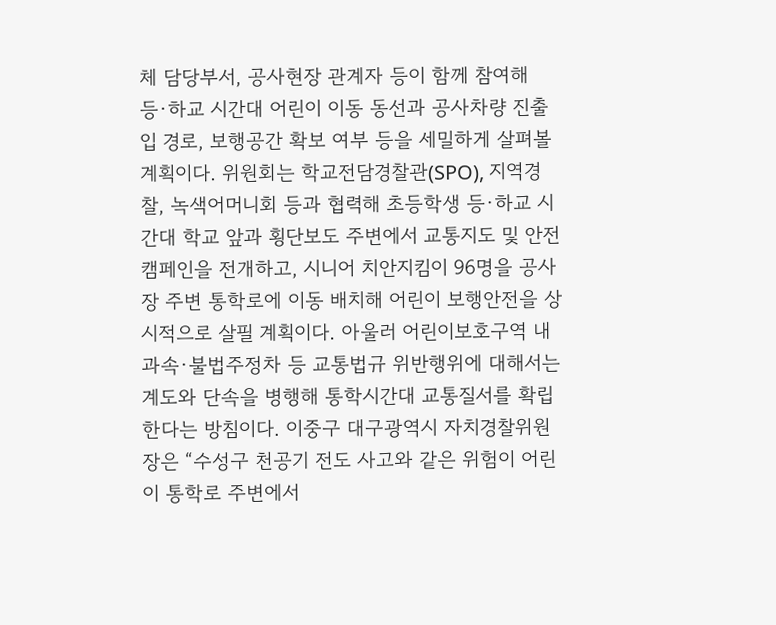체 담당부서, 공사현장 관계자 등이 함께 참여해 등·하교 시간대 어린이 이동 동선과 공사차량 진출입 경로, 보행공간 확보 여부 등을 세밀하게 살펴볼 계획이다. 위원회는 학교전담경찰관(SPO), 지역경찰, 녹색어머니회 등과 협력해 초등학생 등·하교 시간대 학교 앞과 횡단보도 주변에서 교통지도 및 안전캠페인을 전개하고, 시니어 치안지킴이 96명을 공사장 주변 통학로에 이동 배치해 어린이 보행안전을 상시적으로 살필 계획이다. 아울러 어린이보호구역 내 과속·불법주정차 등 교통법규 위반행위에 대해서는 계도와 단속을 병행해 통학시간대 교통질서를 확립한다는 방침이다. 이중구 대구광역시 자치경찰위원장은 “수성구 천공기 전도 사고와 같은 위험이 어린이 통학로 주변에서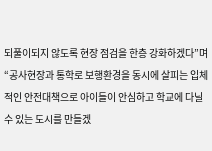되풀이되지 않도록 현장 점검을 한층 강화하겠다”며 “공사현장과 통학로 보행환경을 동시에 살피는 입체적인 안전대책으로 아이들이 안심하고 학교에 다닐 수 있는 도시를 만들겠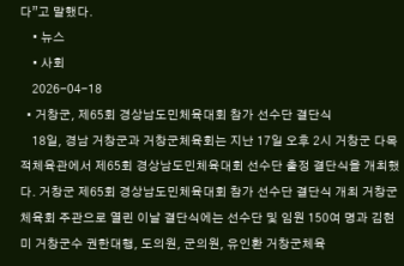다”고 말했다.
    • 뉴스
    • 사회
    2026-04-18
  • 거창군, 제65회 경상남도민체육대회 참가 선수단 결단식
    18일, 경남 거창군과 거창군체육회는 지난 17일 오후 2시 거창군 다목적체육관에서 제65회 경상남도민체육대회 선수단 출정 결단식을 개최했다. 거창군 제65회 경상남도민체육대회 참가 선수단 결단식 개최 거창군체육회 주관으로 열린 이날 결단식에는 선수단 및 임원 150여 명과 김현미 거창군수 권한대행, 도의원, 군의원, 유인환 거창군체육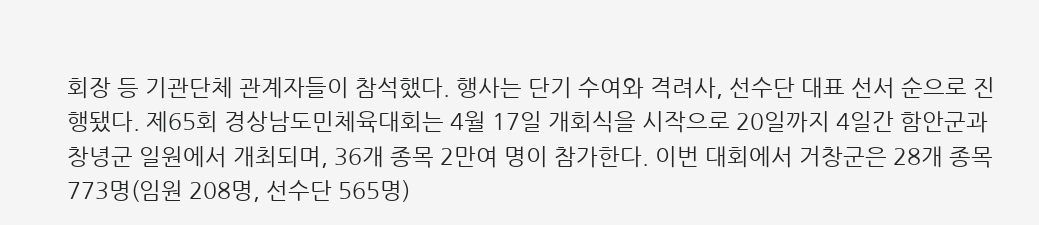회장 등 기관단체 관계자들이 참석했다. 행사는 단기 수여와 격려사, 선수단 대표 선서 순으로 진행됐다. 제65회 경상남도민체육대회는 4월 17일 개회식을 시작으로 20일까지 4일간 함안군과 창녕군 일원에서 개최되며, 36개 종목 2만여 명이 참가한다. 이번 대회에서 거창군은 28개 종목 773명(임원 208명, 선수단 565명)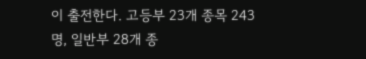이 출전한다. 고등부 23개 종목 243명, 일반부 28개 종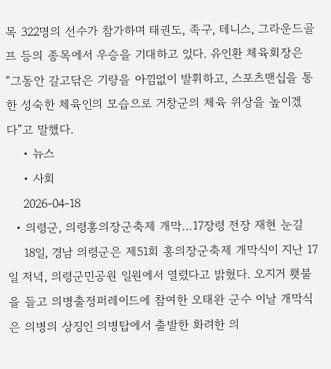목 322명의 선수가 참가하며 태권도, 족구, 테니스, 그라운드골프 등의 종목에서 우승을 기대하고 있다. 유인환 체육회장은 “그동안 갈고닦은 기량을 아낌없이 발휘하고, 스포츠맨십을 통한 성숙한 체육인의 모습으로 거창군의 체육 위상을 높이겠다”고 말했다.
    • 뉴스
    • 사회
    2026-04-18
  • 의령군, 의령홍의장군축제 개막…17장령 전장 재현 눈길
    18일, 경남 의령군은 제51회 홍의장군축제 개막식이 지난 17일 저녁, 의령군민공원 일원에서 열렸다고 밝혔다. 오지거 횃불을 들고 의병출정퍼레이드에 참여한 오태완 군수 이날 개막식은 의병의 상징인 의병탑에서 출발한 화려한 의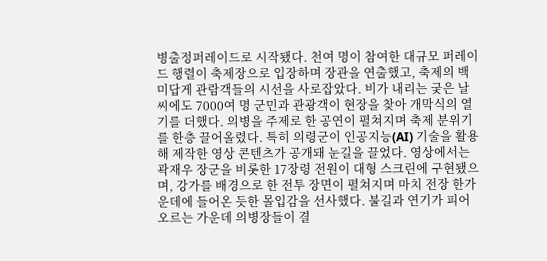병출정퍼레이드로 시작됐다. 천여 명이 참여한 대규모 퍼레이드 행렬이 축제장으로 입장하며 장관을 연출했고, 축제의 백미답게 관람객들의 시선을 사로잡았다. 비가 내리는 궂은 날씨에도 7000여 명 군민과 관광객이 현장을 찾아 개막식의 열기를 더했다. 의병을 주제로 한 공연이 펼쳐지며 축제 분위기를 한층 끌어올렸다. 특히 의령군이 인공지능(AI) 기술을 활용해 제작한 영상 콘텐츠가 공개돼 눈길을 끌었다. 영상에서는 곽재우 장군을 비롯한 17장령 전원이 대형 스크린에 구현됐으며, 강가를 배경으로 한 전투 장면이 펼쳐지며 마치 전장 한가운데에 들어온 듯한 몰입감을 선사했다. 불길과 연기가 피어오르는 가운데 의병장들이 결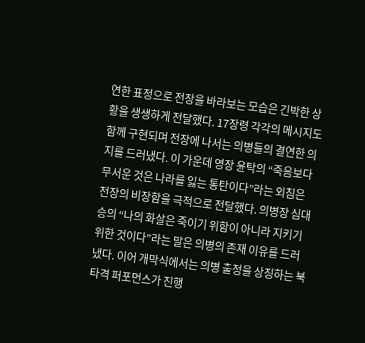연한 표정으로 전장을 바라보는 모습은 긴박한 상황을 생생하게 전달했다. 17장령 각각의 메시지도 함께 구현되며 전장에 나서는 의병들의 결연한 의지를 드러냈다. 이 가운데 영장 윤탁의 “죽음보다 무서운 것은 나라를 잃는 통탄이다”라는 외침은 전장의 비장함을 극적으로 전달했다. 의병장 심대승의 “나의 화살은 죽이기 위함이 아니라 지키기 위한 것이다”라는 말은 의병의 존재 이유를 드러냈다. 이어 개막식에서는 의병 출정을 상징하는 북 타격 퍼포먼스가 진행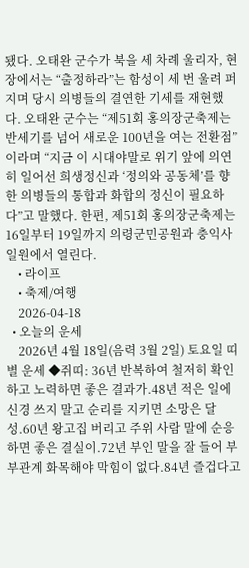됐다. 오태완 군수가 북을 세 차례 울리자, 현장에서는 “출정하라”는 함성이 세 번 울려 퍼지며 당시 의병들의 결연한 기세를 재현했다. 오태완 군수는 “제51회 홍의장군축제는 반세기를 넘어 새로운 100년을 여는 전환점”이라며 “지금 이 시대야말로 위기 앞에 의연히 일어선 희생정신과 ‘정의와 공동체’를 향한 의병들의 통합과 화합의 정신이 필요하다”고 말했다. 한편, 제51회 홍의장군축제는 16일부터 19일까지 의령군민공원과 충익사 일원에서 열린다.
    • 라이프
    • 축제/여행
    2026-04-18
  • 오늘의 운세
    2026년 4월 18일(음력 3월 2일) 토요일 띠별 운세 ◆쥐띠: 36년 반복하여 철저히 확인하고 노력하면 좋은 결과가.48년 적은 일에 신경 쓰지 말고 순리를 지키면 소망은 달성.60년 왕고집 버리고 주위 사람 말에 순응하면 좋은 결실이.72년 부인 말을 잘 들어 부부관계 화목해야 막힘이 없다.84년 즐겁다고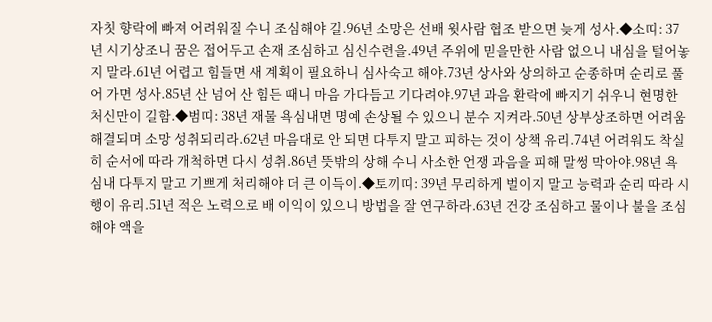자칫 향락에 빠져 어려워질 수니 조심해야 길.96년 소망은 선배 윗사람 협조 받으면 늦게 성사.◆소띠: 37년 시기상조니 꿈은 접어두고 손재 조심하고 심신수련을.49년 주위에 믿을만한 사람 없으니 내심을 털어놓지 말라.61년 어렵고 힘들면 새 계획이 필요하니 심사숙고 해야.73년 상사와 상의하고 순종하며 순리로 풀어 가면 성사.85년 산 넘어 산 힘든 때니 마음 가다듬고 기다려야.97년 과음 환락에 빠지기 쉬우니 현명한 처신만이 길함.◆범띠: 38년 재물 욕심내면 명예 손상될 수 있으니 분수 지켜라.50년 상부상조하면 어려움 해결되며 소망 성취되리라.62년 마음대로 안 되면 다투지 말고 피하는 것이 상책 유리.74년 어려워도 착실히 순서에 따라 개척하면 다시 성취.86년 뜻밖의 상해 수니 사소한 언쟁 과음을 피해 말썽 막아야.98년 욕심내 다투지 말고 기쁘게 처리해야 더 큰 이득이.◆토끼띠: 39년 무리하게 벌이지 말고 능력과 순리 따라 시행이 유리.51년 적은 노력으로 배 이익이 있으니 방법을 잘 연구하라.63년 건강 조심하고 물이나 불을 조심해야 액을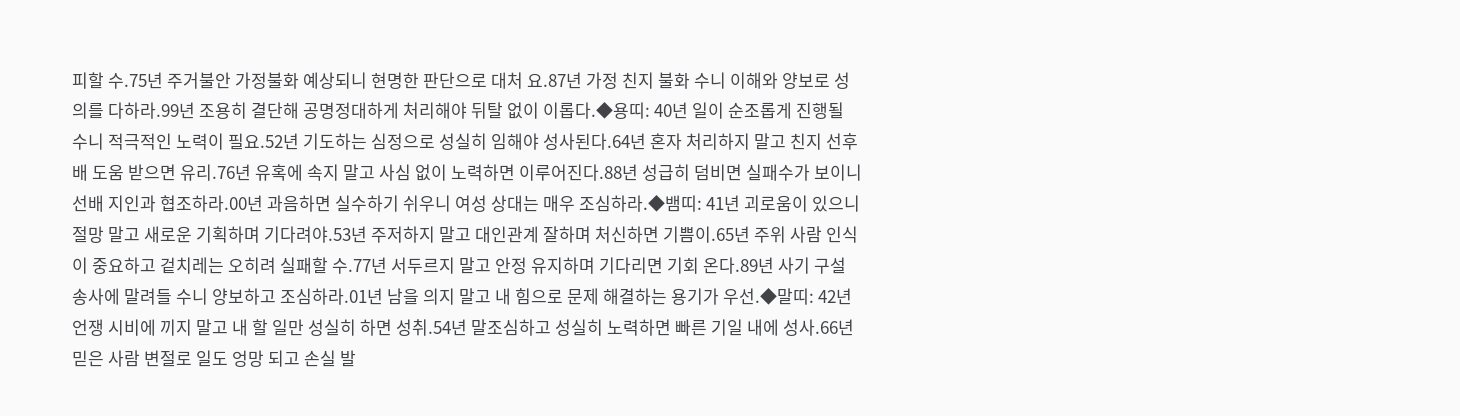피할 수.75년 주거불안 가정불화 예상되니 현명한 판단으로 대처 요.87년 가정 친지 불화 수니 이해와 양보로 성의를 다하라.99년 조용히 결단해 공명정대하게 처리해야 뒤탈 없이 이롭다.◆용띠: 40년 일이 순조롭게 진행될 수니 적극적인 노력이 필요.52년 기도하는 심정으로 성실히 임해야 성사된다.64년 혼자 처리하지 말고 친지 선후배 도움 받으면 유리.76년 유혹에 속지 말고 사심 없이 노력하면 이루어진다.88년 성급히 덤비면 실패수가 보이니 선배 지인과 협조하라.00년 과음하면 실수하기 쉬우니 여성 상대는 매우 조심하라.◆뱀띠: 41년 괴로움이 있으니 절망 말고 새로운 기획하며 기다려야.53년 주저하지 말고 대인관계 잘하며 처신하면 기쁨이.65년 주위 사람 인식이 중요하고 겉치레는 오히려 실패할 수.77년 서두르지 말고 안정 유지하며 기다리면 기회 온다.89년 사기 구설 송사에 말려들 수니 양보하고 조심하라.01년 남을 의지 말고 내 힘으로 문제 해결하는 용기가 우선.◆말띠: 42년 언쟁 시비에 끼지 말고 내 할 일만 성실히 하면 성취.54년 말조심하고 성실히 노력하면 빠른 기일 내에 성사.66년 믿은 사람 변절로 일도 엉망 되고 손실 발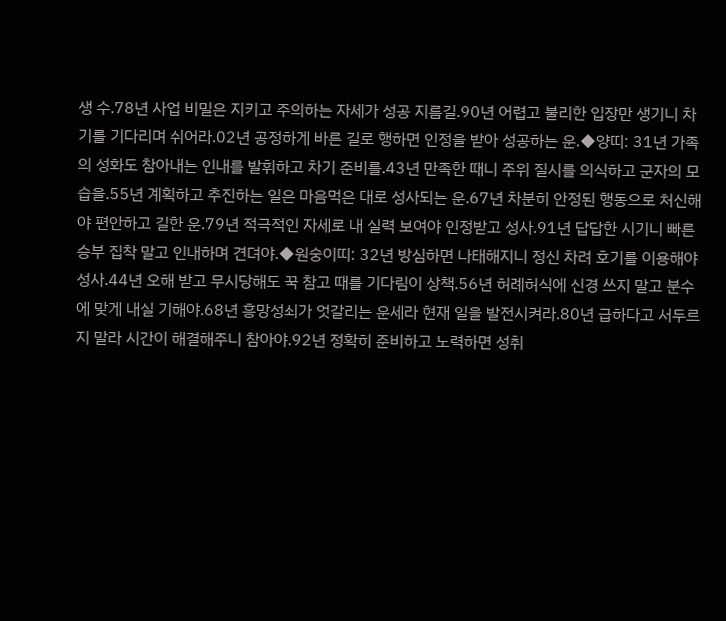생 수.78년 사업 비밀은 지키고 주의하는 자세가 성공 지름길.90년 어렵고 불리한 입장만 생기니 차기를 기다리며 쉬어라.02년 공정하게 바른 길로 행하면 인정을 받아 성공하는 운.◆양띠: 31년 가족의 성화도 참아내는 인내를 발휘하고 차기 준비를.43년 만족한 때니 주위 질시를 의식하고 군자의 모습을.55년 계획하고 추진하는 일은 마음먹은 대로 성사되는 운.67년 차분히 안정된 행동으로 처신해야 편안하고 길한 운.79년 적극적인 자세로 내 실력 보여야 인정받고 성사.91년 답답한 시기니 빠른 승부 집착 말고 인내하며 견뎌야.◆원숭이띠: 32년 방심하면 나태해지니 정신 차려 호기를 이용해야 성사.44년 오해 받고 무시당해도 꾹 참고 때를 기다림이 상책.56년 허례허식에 신경 쓰지 말고 분수에 맞게 내실 기해야.68년 흥망성쇠가 엇갈리는 운세라 현재 일을 발전시켜라.80년 급하다고 서두르지 말라 시간이 해결해주니 참아야.92년 정확히 준비하고 노력하면 성취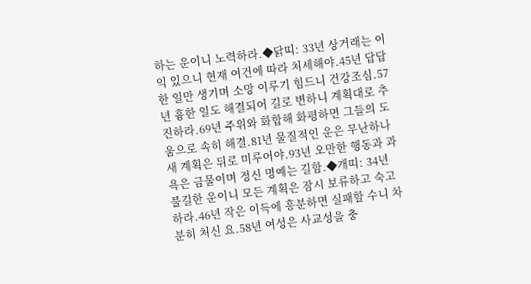하는 운이니 노력하라.◆닭띠: 33년 상거래는 이익 있으니 현재 여건에 따라 처세해야.45년 답답한 일만 생기며 소망 이루기 힘드니 건강조심.57년 흉한 일도 해결되어 길로 변하니 계획대로 추진하라.69년 주위와 화합해 화평하면 그들의 도움으로 속히 해결.81년 물질적인 운은 무난하나 새 계획은 뒤로 미루어야.93년 오만한 행동과 과욕은 금물이며 정신 명예는 길함.◆개띠: 34년 불길한 운이니 모든 계획은 잠시 보류하고 숙고하라.46년 작은 이득에 흥분하면 실패할 수니 차분히 처신 요.58년 여성은 사교성을 충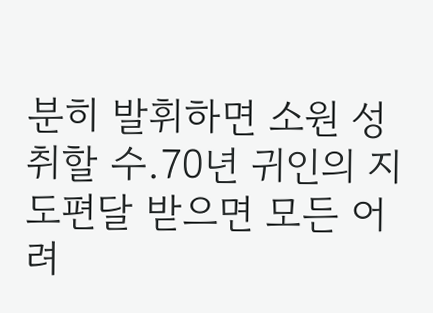분히 발휘하면 소원 성취할 수.70년 귀인의 지도편달 받으면 모든 어려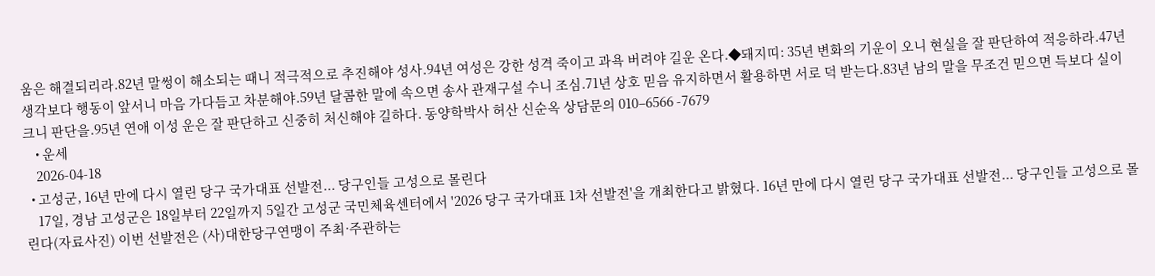움은 해결되리라.82년 말썽이 해소되는 때니 적극적으로 추진해야 성사.94년 여성은 강한 성격 죽이고 과욕 버려야 길운 온다.◆돼지띠: 35년 변화의 기운이 오니 현실을 잘 판단하여 적응하라.47년 생각보다 행동이 앞서니 마음 가다듬고 차분해야.59년 달콤한 말에 속으면 송사 관재구설 수니 조심.71년 상호 믿음 유지하면서 활용하면 서로 덕 받는다.83년 남의 말을 무조건 믿으면 득보다 실이 크니 판단을.95년 연애 이성 운은 잘 판단하고 신중히 처신해야 길하다. 동양학박사 허산 신순옥 상담문의 010–6566 -7679
    • 운세
    2026-04-18
  • 고성군, 16년 만에 다시 열린 당구 국가대표 선발전... 당구인들 고성으로 몰린다
    17일, 경남 고성군은 18일부터 22일까지 5일간 고성군 국민체육센터에서 '2026 당구 국가대표 1차 선발전'을 개최한다고 밝혔다. 16년 만에 다시 열린 당구 국가대표 선발전... 당구인들 고성으로 몰린다(자료사진) 이번 선발전은 (사)대한당구연맹이 주최·주관하는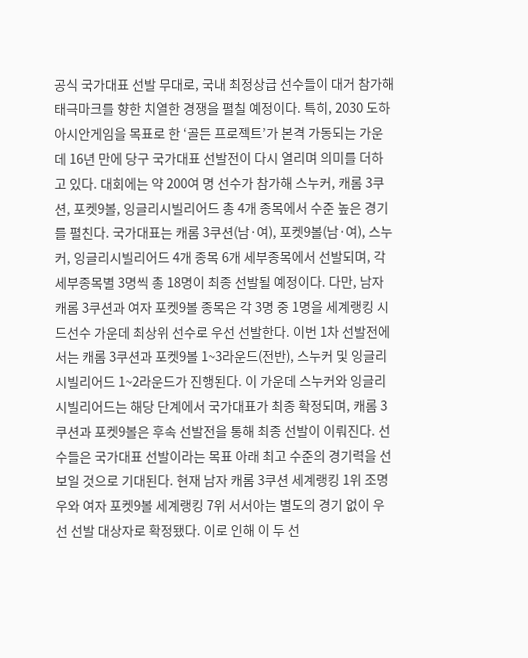공식 국가대표 선발 무대로, 국내 최정상급 선수들이 대거 참가해 태극마크를 향한 치열한 경쟁을 펼칠 예정이다. 특히, 2030 도하아시안게임을 목표로 한 ‘골든 프로젝트’가 본격 가동되는 가운데 16년 만에 당구 국가대표 선발전이 다시 열리며 의미를 더하고 있다. 대회에는 약 200여 명 선수가 참가해 스누커, 캐롬 3쿠션, 포켓9볼, 잉글리시빌리어드 총 4개 종목에서 수준 높은 경기를 펼친다. 국가대표는 캐롬 3쿠션(남·여), 포켓9볼(남·여), 스누커, 잉글리시빌리어드 4개 종목 6개 세부종목에서 선발되며, 각 세부종목별 3명씩 총 18명이 최종 선발될 예정이다. 다만, 남자 캐롬 3쿠션과 여자 포켓9볼 종목은 각 3명 중 1명을 세계랭킹 시드선수 가운데 최상위 선수로 우선 선발한다. 이번 1차 선발전에서는 캐롬 3쿠션과 포켓9볼 1~3라운드(전반), 스누커 및 잉글리시빌리어드 1~2라운드가 진행된다. 이 가운데 스누커와 잉글리시빌리어드는 해당 단계에서 국가대표가 최종 확정되며, 캐롬 3쿠션과 포켓9볼은 후속 선발전을 통해 최종 선발이 이뤄진다. 선수들은 국가대표 선발이라는 목표 아래 최고 수준의 경기력을 선보일 것으로 기대된다. 현재 남자 캐롬 3쿠션 세계랭킹 1위 조명우와 여자 포켓9볼 세계랭킹 7위 서서아는 별도의 경기 없이 우선 선발 대상자로 확정됐다. 이로 인해 이 두 선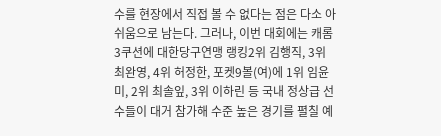수를 현장에서 직접 볼 수 없다는 점은 다소 아쉬움으로 남는다. 그러나, 이번 대회에는 캐롬3쿠션에 대한당구연맹 랭킹2위 김행직, 3위 최완영, 4위 허정한, 포켓9볼(여)에 1위 임윤미, 2위 최솔잎, 3위 이하린 등 국내 정상급 선수들이 대거 참가해 수준 높은 경기를 펼칠 예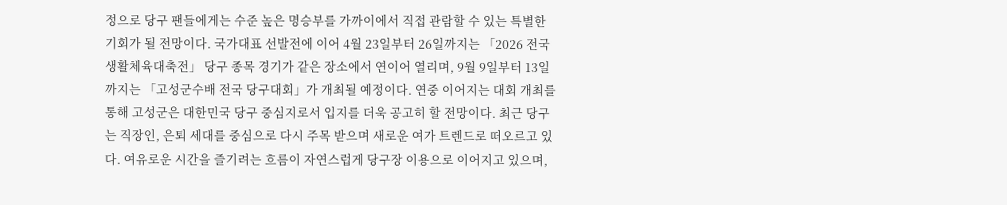정으로 당구 팬들에게는 수준 높은 명승부를 가까이에서 직접 관람할 수 있는 특별한 기회가 될 전망이다. 국가대표 선발전에 이어 4월 23일부터 26일까지는 「2026 전국생활체육대축전」 당구 종목 경기가 같은 장소에서 연이어 열리며, 9월 9일부터 13일까지는 「고성군수배 전국 당구대회」가 개최될 예정이다. 연중 이어지는 대회 개최를 통해 고성군은 대한민국 당구 중심지로서 입지를 더욱 공고히 할 전망이다. 최근 당구는 직장인, 은퇴 세대를 중심으로 다시 주목 받으며 새로운 여가 트렌드로 떠오르고 있다. 여유로운 시간을 즐기려는 흐름이 자연스럽게 당구장 이용으로 이어지고 있으며,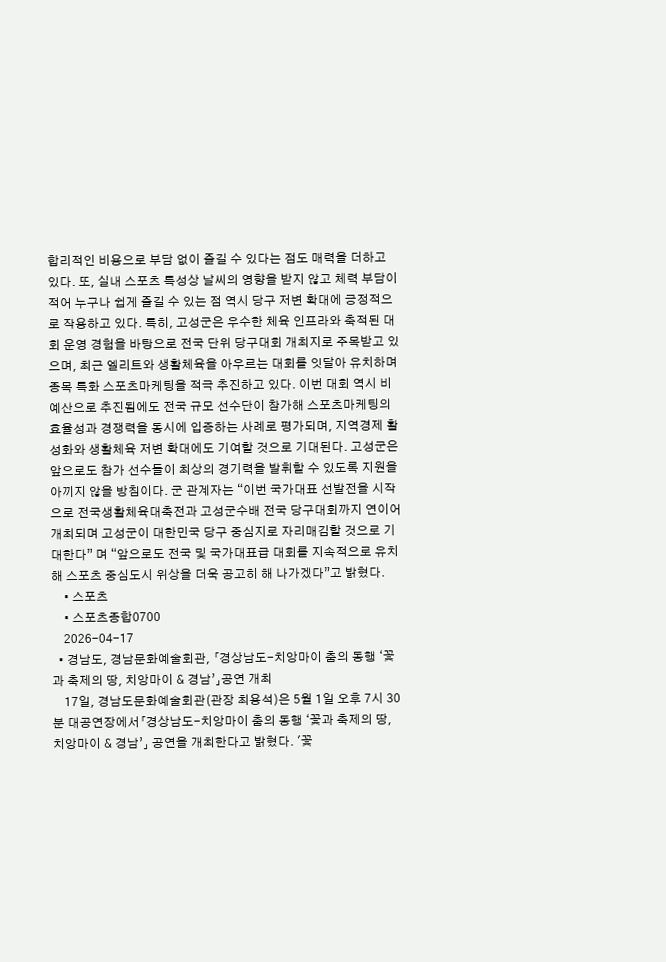합리적인 비용으로 부담 없이 즐길 수 있다는 점도 매력을 더하고 있다. 또, 실내 스포츠 특성상 날씨의 영향을 받지 않고 체력 부담이 적어 누구나 쉽게 즐길 수 있는 점 역시 당구 저변 확대에 긍정적으로 작용하고 있다. 특히, 고성군은 우수한 체육 인프라와 축적된 대회 운영 경험을 바탕으로 전국 단위 당구대회 개최지로 주목받고 있으며, 최근 엘리트와 생활체육을 아우르는 대회를 잇달아 유치하며 종목 특화 스포츠마케팅을 적극 추진하고 있다. 이번 대회 역시 비예산으로 추진됨에도 전국 규모 선수단이 참가해 스포츠마케팅의 효율성과 경쟁력을 동시에 입증하는 사례로 평가되며, 지역경제 활성화와 생활체육 저변 확대에도 기여할 것으로 기대된다. 고성군은 앞으로도 참가 선수들이 최상의 경기력을 발휘할 수 있도록 지원을 아끼지 않을 방침이다. 군 관계자는 “이번 국가대표 선발전을 시작으로 전국생활체육대축전과 고성군수배 전국 당구대회까지 연이어 개최되며 고성군이 대한민국 당구 중심지로 자리매김할 것으로 기대한다” 며 “앞으로도 전국 및 국가대표급 대회를 지속적으로 유치해 스포츠 중심도시 위상을 더욱 공고히 해 나가겠다”고 밝혔다.
    • 스포츠
    • 스포츠종합0700
    2026-04-17
  • 경남도, 경남문화예술회관, 「경상남도-치앙마이 춤의 동행 ‘꽃과 축제의 땅, 치앙마이 & 경남’」공연 개최
    17일, 경남도문화예술회관(관장 최용석)은 5월 1일 오후 7시 30분 대공연장에서「경상남도-치앙마이 춤의 동행 ‘꽃과 축제의 땅, 치앙마이 & 경남’」 공연을 개최한다고 밝혔다. '꽃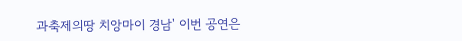과축제의땅 치앙마이 경남' 이번 공연은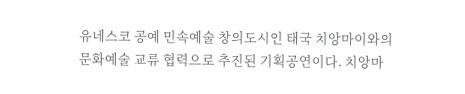유네스코 공예 민속예술 창의도시인 태국 치앙마이와의 문화예술 교류 협력으로 추진된 기획공연이다. 치앙마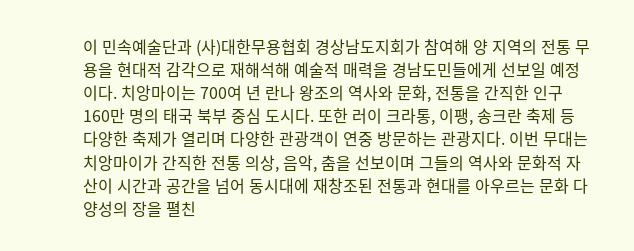이 민속예술단과 (사)대한무용협회 경상남도지회가 참여해 양 지역의 전통 무용을 현대적 감각으로 재해석해 예술적 매력을 경남도민들에게 선보일 예정이다. 치앙마이는 700여 년 란나 왕조의 역사와 문화, 전통을 간직한 인구 160만 명의 태국 북부 중심 도시다. 또한 러이 크라통, 이팽, 송크란 축제 등 다양한 축제가 열리며 다양한 관광객이 연중 방문하는 관광지다. 이번 무대는 치앙마이가 간직한 전통 의상, 음악, 춤을 선보이며 그들의 역사와 문화적 자산이 시간과 공간을 넘어 동시대에 재창조된 전통과 현대를 아우르는 문화 다양성의 장을 펼친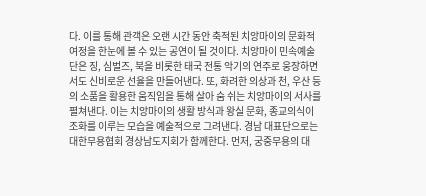다. 이를 통해 관객은 오랜 시간 동안 축적된 치앙마이의 문화적 여정을 한눈에 볼 수 있는 공연이 될 것이다. 치앙마이 민속예술단은 징, 심벌즈, 북을 비롯한 태국 전통 악기의 연주로 웅장하면서도 신비로운 선율을 만들어낸다. 또, 화려한 의상과 천, 우산 등의 소품을 활용한 움직임을 통해 살아 숨 쉬는 치앙마이의 서사를 펼쳐낸다. 이는 치앙마이의 생활 방식과 왕실 문화, 종교의식이 조화를 이루는 모습을 예술적으로 그려낸다. 경남 대표단으로는 대한무용협회 경상남도지회가 함께한다. 먼저, 궁중무용의 대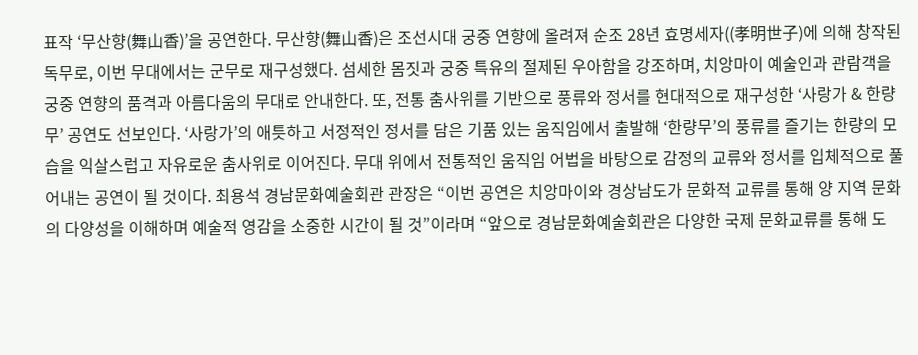표작 ‘무산향(舞山香)’을 공연한다. 무산향(舞山香)은 조선시대 궁중 연향에 올려져 순조 28년 효명세자((孝明世子)에 의해 창작된 독무로, 이번 무대에서는 군무로 재구성했다. 섬세한 몸짓과 궁중 특유의 절제된 우아함을 강조하며, 치앙마이 예술인과 관람객을 궁중 연향의 품격과 아름다움의 무대로 안내한다. 또, 전통 춤사위를 기반으로 풍류와 정서를 현대적으로 재구성한 ‘사랑가 & 한량무’ 공연도 선보인다. ‘사랑가’의 애틋하고 서정적인 정서를 담은 기품 있는 움직임에서 출발해 ‘한량무’의 풍류를 즐기는 한량의 모습을 익살스럽고 자유로운 춤사위로 이어진다. 무대 위에서 전통적인 움직임 어법을 바탕으로 감정의 교류와 정서를 입체적으로 풀어내는 공연이 될 것이다. 최용석 경남문화예술회관 관장은 “이번 공연은 치앙마이와 경상남도가 문화적 교류를 통해 양 지역 문화의 다양성을 이해하며 예술적 영감을 소중한 시간이 될 것”이라며 “앞으로 경남문화예술회관은 다양한 국제 문화교류를 통해 도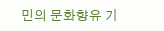민의 문화향유 기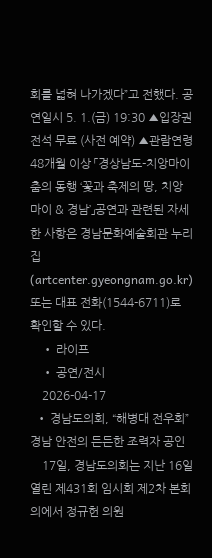회를 넓혀 나가겠다”고 전했다. 공연일시 5. 1.(금) 19:30 ▲입장권 전석 무료 (사전 예약) ▲관람연령 48개월 이상 「경상남도-치앙마이 춤의 동행 ‘꽃과 축제의 땅, 치앙마이 & 경남’」공연과 관련된 자세한 사항은 경남문화예술회관 누리집(artcenter.gyeongnam.go.kr) 또는 대표 전화(1544-6711)로 확인할 수 있다.
    • 라이프
    • 공연/전시
    2026-04-17
  • 경남도의회, “해병대 전우회” 경남 안전의 든든한 조력자 공인
    17일, 경남도의회는 지난 16일 열린 제431회 임시회 제2차 본회의에서 정규헌 의원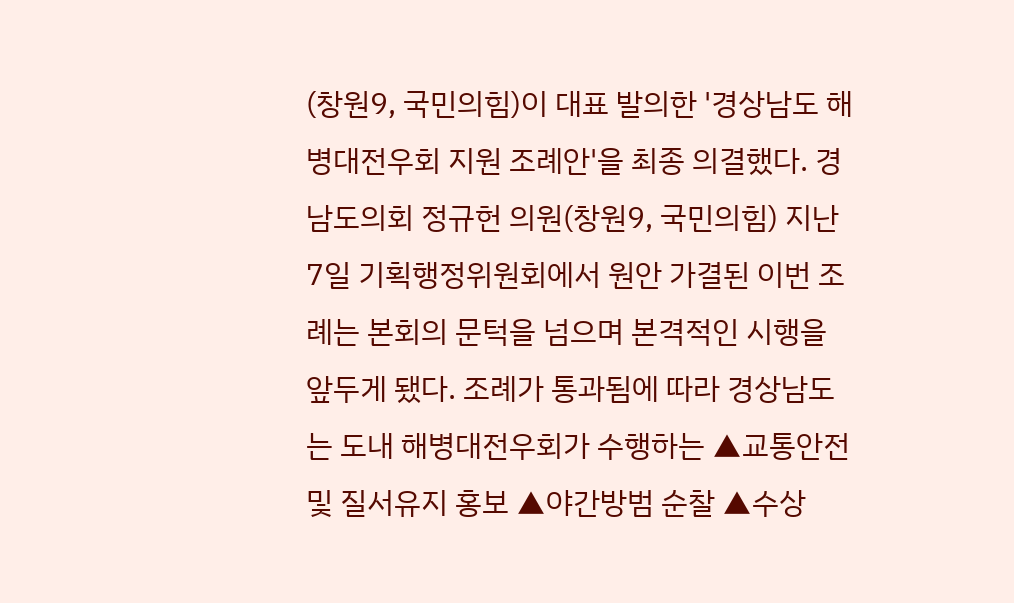(창원9, 국민의힘)이 대표 발의한 '경상남도 해병대전우회 지원 조례안'을 최종 의결했다. 경남도의회 정규헌 의원(창원9, 국민의힘) 지난 7일 기획행정위원회에서 원안 가결된 이번 조례는 본회의 문턱을 넘으며 본격적인 시행을 앞두게 됐다. 조례가 통과됨에 따라 경상남도는 도내 해병대전우회가 수행하는 ▲교통안전 및 질서유지 홍보 ▲야간방범 순찰 ▲수상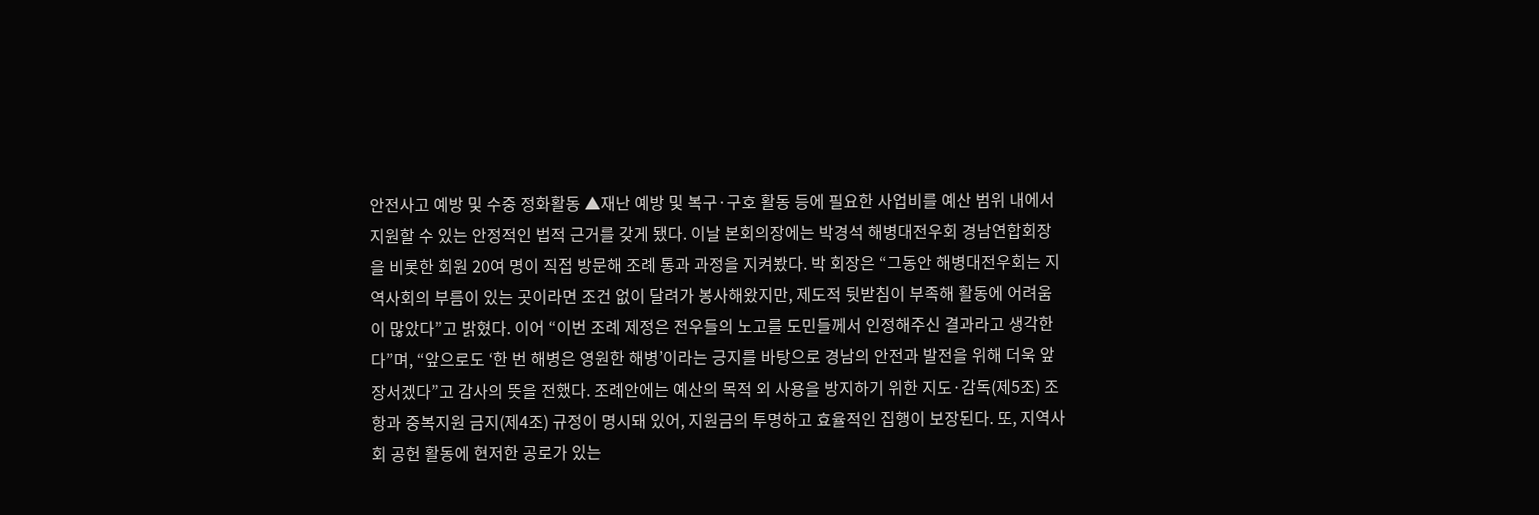안전사고 예방 및 수중 정화활동 ▲재난 예방 및 복구·구호 활동 등에 필요한 사업비를 예산 범위 내에서 지원할 수 있는 안정적인 법적 근거를 갖게 됐다. 이날 본회의장에는 박경석 해병대전우회 경남연합회장을 비롯한 회원 20여 명이 직접 방문해 조례 통과 과정을 지켜봤다. 박 회장은 “그동안 해병대전우회는 지역사회의 부름이 있는 곳이라면 조건 없이 달려가 봉사해왔지만, 제도적 뒷받침이 부족해 활동에 어려움이 많았다”고 밝혔다. 이어 “이번 조례 제정은 전우들의 노고를 도민들께서 인정해주신 결과라고 생각한다”며, “앞으로도 ‘한 번 해병은 영원한 해병’이라는 긍지를 바탕으로 경남의 안전과 발전을 위해 더욱 앞장서겠다”고 감사의 뜻을 전했다. 조례안에는 예산의 목적 외 사용을 방지하기 위한 지도·감독(제5조) 조항과 중복지원 금지(제4조) 규정이 명시돼 있어, 지원금의 투명하고 효율적인 집행이 보장된다. 또, 지역사회 공헌 활동에 현저한 공로가 있는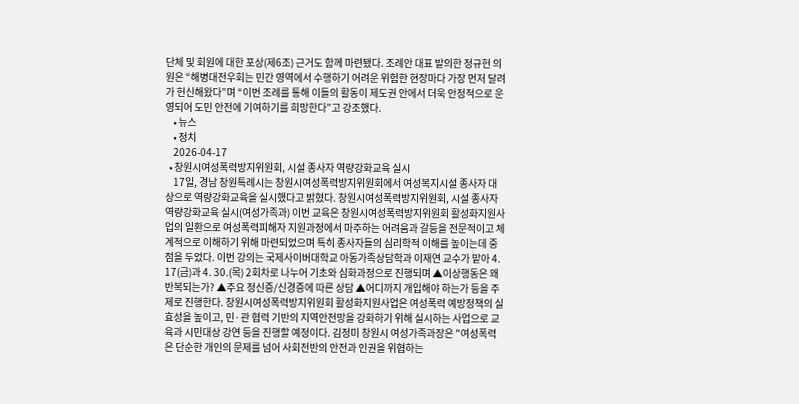단체 및 회원에 대한 포상(제6조) 근거도 함께 마련됐다. 조례안 대표 발의한 정규헌 의원은 “해병대전우회는 민간 영역에서 수행하기 어려운 위험한 현장마다 가장 먼저 달려가 헌신해왔다”며 “이번 조례를 통해 이들의 활동이 제도권 안에서 더욱 안정적으로 운영되어 도민 안전에 기여하기를 희망한다”고 강조했다.
    • 뉴스
    • 정치
    2026-04-17
  • 창원시여성폭력방지위원회, 시설 종사자 역량강화교육 실시
    17일, 경남 창원특례시는 창원시여성폭력방지위원회에서 여성복지시설 종사자 대상으로 역량강화교육을 실시했다고 밝혔다. 창원시여성폭력방지위원회, 시설 종사자 역량강화교육 실시(여성가족과) 이번 교육은 창원시여성폭력방지위원회 활성화지원사업의 일환으로 여성폭력피해자 지원과정에서 마주하는 어려움과 갈등을 전문적이고 체계적으로 이해하기 위해 마련되었으며 특히 종사자들의 심리학적 이해를 높이는데 중점을 두었다. 이번 강의는 국제사이버대학교 아동가족상담학과 이재연 교수가 맡아 4. 17(금)과 4. 30.(목) 2회차로 나누어 기초와 심화과정으로 진행되며 ▲이상행동은 왜 반복되는가? ▲주요 정신증/신경증에 따른 상담 ▲어디까지 개입해야 하는가 등을 주제로 진행한다. 창원시여성폭력방지위원회 활성화지원사업은 여성폭력 예방정책의 실효성을 높이고, 민·관 협력 기반의 지역안전망을 강화하기 위해 실시하는 사업으로 교육과 시민대상 강연 등을 진행할 예정이다. 김정미 창원시 여성가족과장은 "여성폭력은 단순한 개인의 문제를 넘어 사회전반의 안전과 인권을 위협하는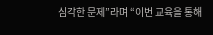심각한 문제”라며 “이번 교육을 통해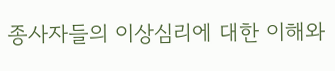종사자들의 이상심리에 대한 이해와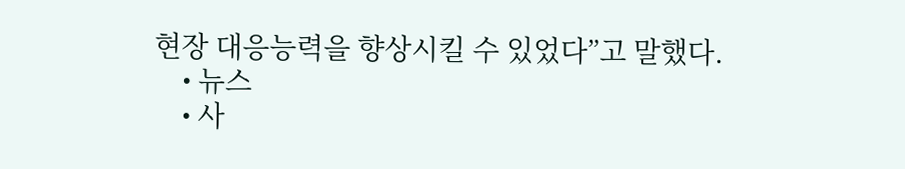현장 대응능력을 향상시킬 수 있었다”고 말했다.
    • 뉴스
    • 사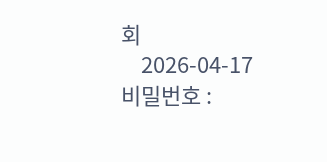회
    2026-04-17
비밀번호 :